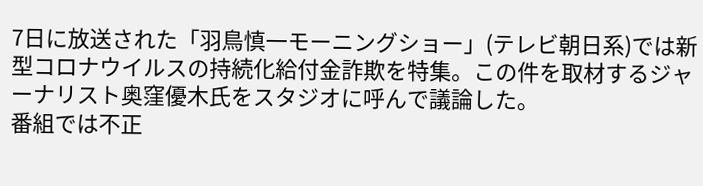7日に放送された「羽鳥慎一モーニングショー」(テレビ朝日系)では新型コロナウイルスの持続化給付金詐欺を特集。この件を取材するジャーナリスト奥窪優木氏をスタジオに呼んで議論した。
番組では不正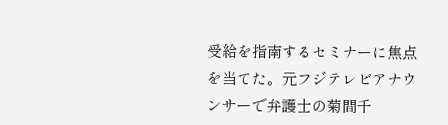受給を指南するセミナーに焦点を当てた。元フジテレビアナウンサーで弁護士の菊間千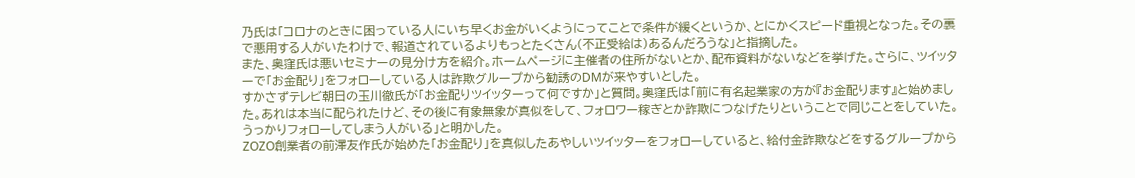乃氏は「コロナのときに困っている人にいち早くお金がいくようにってことで条件が緩くというか、とにかくスピード重視となった。その裏で悪用する人がいたわけで、報道されているよりもっとたくさん(不正受給は)あるんだろうな」と指摘した。
また、奥窪氏は悪いセミナーの見分け方を紹介。ホームページに主催者の住所がないとか、配布資料がないなどを挙げた。さらに、ツイッターで「お金配り」をフォローしている人は詐欺グループから勧誘のDMが来やすいとした。
すかさずテレビ朝日の玉川徹氏が「お金配りツイッターって何ですか」と質問。奥窪氏は「前に有名起業家の方が『お金配ります』と始めました。あれは本当に配られたけど、その後に有象無象が真似をして、フォロワー稼ぎとか詐欺につなげたりということで同じことをしていた。うっかりフォローしてしまう人がいる」と明かした。
ZOZO創業者の前澤友作氏が始めた「お金配り」を真似したあやしいツイッターをフォローしていると、給付金詐欺などをするグループから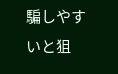騙しやすいと狙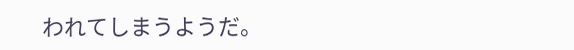われてしまうようだ。